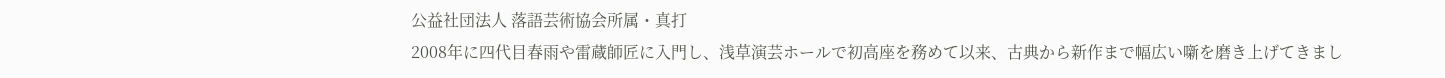公益社団法人 落語芸術協会所属・真打
2008年に四代目春雨や雷蔵師匠に入門し、浅草演芸ホールで初高座を務めて以来、古典から新作まで幅広い噺を磨き上げてきまし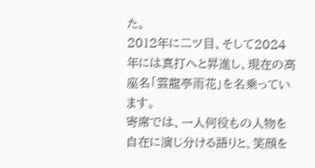た。
2012年に二ツ目、そして2024年には真打へと昇進し、現在の高座名「雲龍亭雨花」を名乗っています。
寄席では、一人何役もの人物を自在に演じ分ける語りと、笑顔を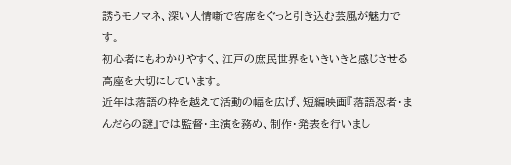誘うモノマネ、深い人情噺で客席をぐっと引き込む芸風が魅力です。
初心者にもわかりやすく、江戸の庶民世界をいきいきと感じさせる高座を大切にしています。
近年は落語の枠を越えて活動の幅を広げ、短編映画『落語忍者・まんだらの謎』では監督・主演を務め、制作・発表を行いまし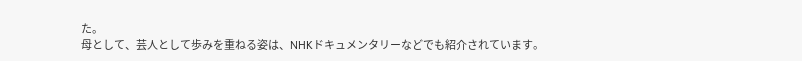た。
母として、芸人として歩みを重ねる姿は、NHKドキュメンタリーなどでも紹介されています。